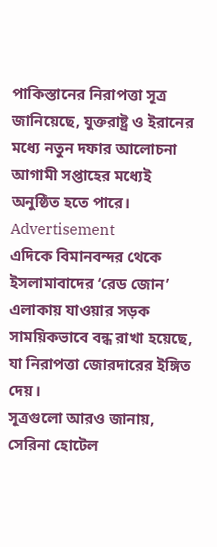পাকিস্তানের নিরাপত্তা সূত্র জানিয়েছে, যুক্তরাষ্ট্র ও ইরানের মধ্যে নতুন দফার আলোচনা আগামী সপ্তাহের মধ্যেই অনুষ্ঠিত হতে পারে।
Advertisement
এদিকে বিমানবন্দর থেকে ইসলামাবাদের ‘রেড জোন’ এলাকায় যাওয়ার সড়ক সাময়িকভাবে বন্ধ রাখা হয়েছে, যা নিরাপত্তা জোরদারের ইঙ্গিত দেয়।
সূত্রগুলো আরও জানায়, সেরিনা হোটেল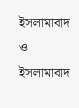ইসলামাবাদ ও ইসলামাবাদ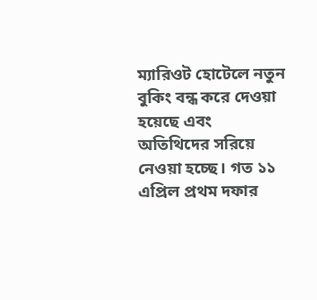ম্যারিওট হোটেলে নতুন বুকিং বন্ধ করে দেওয়া হয়েছে এবং অতিথিদের সরিয়ে নেওয়া হচ্ছে। গত ১১ এপ্রিল প্রথম দফার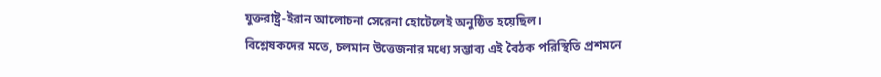যুক্তরাষ্ট্র-ইরান আলোচনা সেরেনা হোটেলেই অনুষ্ঠিত হয়েছিল।
বিশ্লেষকদের মতে, চলমান উত্তেজনার মধ্যে সম্ভাব্য এই বৈঠক পরিস্থিতি প্রশমনে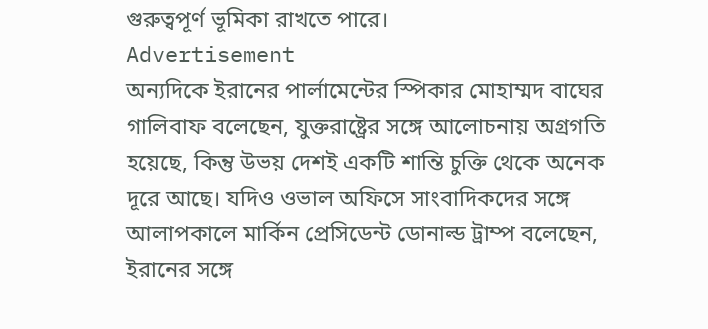গুরুত্বপূর্ণ ভূমিকা রাখতে পারে।
Advertisement
অন্যদিকে ইরানের পার্লামেন্টের স্পিকার মোহাম্মদ বাঘের গালিবাফ বলেছেন, যুক্তরাষ্ট্রের সঙ্গে আলোচনায় অগ্রগতি হয়েছে, কিন্তু উভয় দেশই একটি শান্তি চুক্তি থেকে অনেক দূরে আছে। যদিও ওভাল অফিসে সাংবাদিকদের সঙ্গে আলাপকালে মার্কিন প্রেসিডেন্ট ডোনাল্ড ট্রাম্প বলেছেন, ইরানের সঙ্গে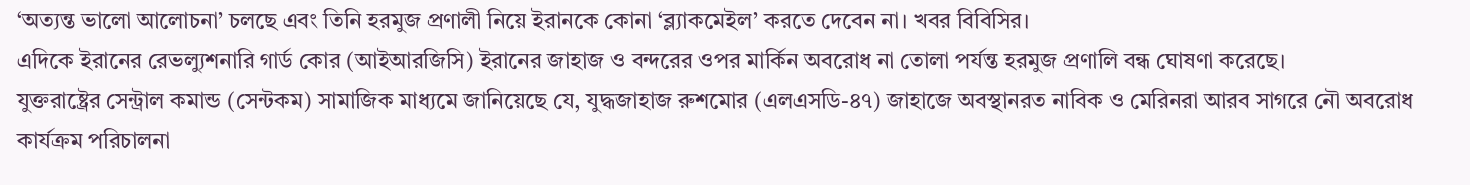‘অত্যন্ত ভালো আলোচনা’ চলছে এবং তিনি হরমুজ প্রণালী নিয়ে ইরানকে কোনা ‘ব্ল্যাকমেইল’ করতে দেবেন না। খবর বিবিসির।
এদিকে ইরানের রেভল্যুশনারি গার্ড কোর (আইআরজিসি) ইরানের জাহাজ ও বন্দরের ওপর মার্কিন অবরোধ না তোলা পর্যন্ত হরমুজ প্রণালি বন্ধ ঘোষণা করেছে।
যুক্তরাষ্ট্রের সেন্ট্রাল কমান্ড (সেন্টকম) সামাজিক মাধ্যমে জানিয়েছে যে, যুদ্ধজাহাজ রুশমোর (এলএসডি-৪৭) জাহাজে অবস্থানরত নাবিক ও মেরিনরা আরব সাগরে নৌ অবরোধ কার্যক্রম পরিচালনা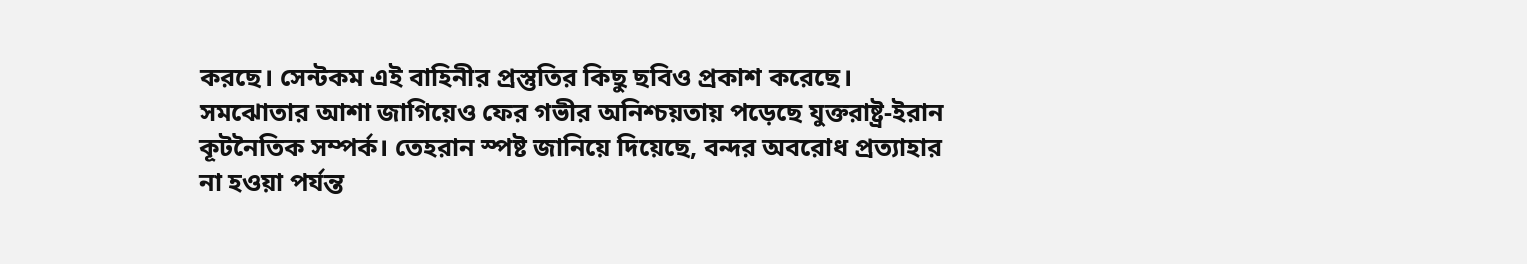করছে। সেন্টকম এই বাহিনীর প্রস্তুতির কিছু ছবিও প্রকাশ করেছে।
সমঝোতার আশা জাগিয়েও ফের গভীর অনিশ্চয়তায় পড়েছে যুক্তরাষ্ট্র-ইরান কূটনৈতিক সম্পর্ক। তেহরান স্পষ্ট জানিয়ে দিয়েছে, বন্দর অবরোধ প্রত্যাহার না হওয়া পর্যন্ত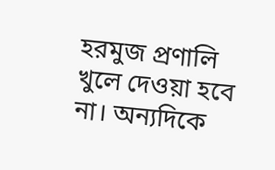হরমুজ প্রণালি খুলে দেওয়া হবে না। অন্যদিকে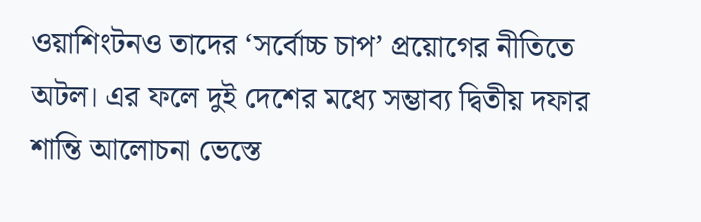ওয়াশিংটনও তাদের ‘সর্বোচ্চ চাপ’ প্রয়োগের নীতিতে অটল। এর ফলে দুই দেশের মধ্যে সম্ভাব্য দ্বিতীয় দফার শান্তি আলোচনা ভেস্তে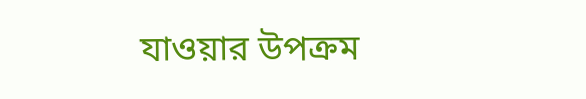যাওয়ার উপক্রম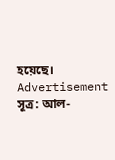হয়েছে।
Advertisement
সূত্র: আল-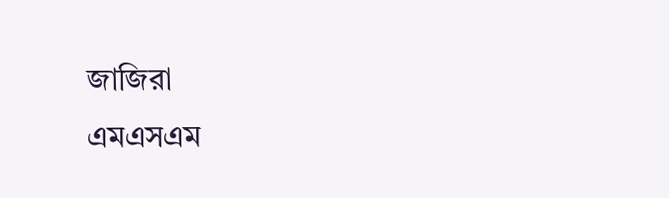জাজিরা
এমএসএম